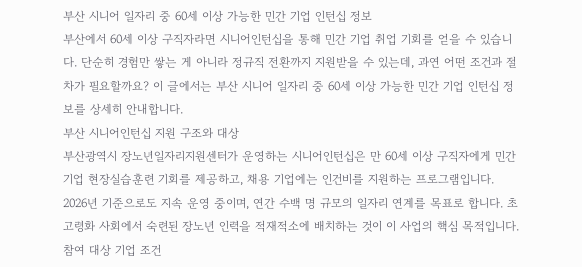부산 시니어 일자리 중 60세 이상 가능한 민간 기업 인턴십 정보
부산에서 60세 이상 구직자라면 시니어인턴십을 통해 민간 기업 취업 기회를 얻을 수 있습니다. 단순히 경험만 쌓는 게 아니라 정규직 전환까지 지원받을 수 있는데, 과연 어떤 조건과 절차가 필요할까요? 이 글에서는 부산 시니어 일자리 중 60세 이상 가능한 민간 기업 인턴십 정보를 상세히 안내합니다.
부산 시니어인턴십 지원 구조와 대상
부산광역시 장노년일자리지원센터가 운영하는 시니어인턴십은 만 60세 이상 구직자에게 민간 기업 현장실습훈련 기회를 제공하고, 채용 기업에는 인건비를 지원하는 프로그램입니다. 2026년 기준으로도 지속 운영 중이며, 연간 수백 명 규모의 일자리 연계를 목표로 합니다. 초고령화 사회에서 숙련된 장노년 인력을 적재적소에 배치하는 것이 이 사업의 핵심 목적입니다.
참여 대상 기업 조건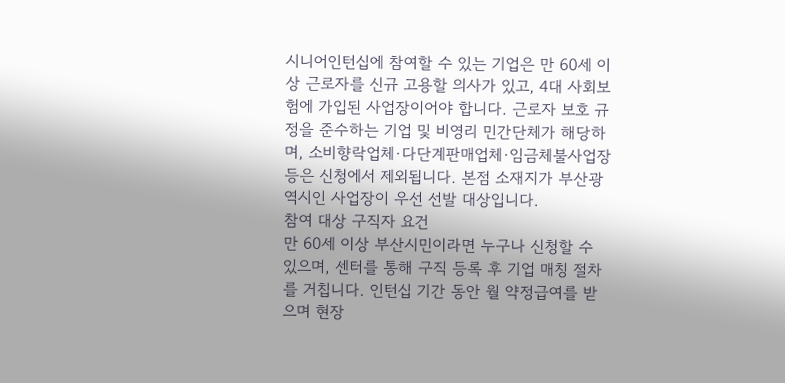시니어인턴십에 참여할 수 있는 기업은 만 60세 이상 근로자를 신규 고용할 의사가 있고, 4대 사회보험에 가입된 사업장이어야 합니다. 근로자 보호 규정을 준수하는 기업 및 비영리 민간단체가 해당하며, 소비향락업체·다단계판매업체·임금체불사업장 등은 신청에서 제외됩니다. 본점 소재지가 부산광역시인 사업장이 우선 선발 대상입니다.
참여 대상 구직자 요건
만 60세 이상 부산시민이라면 누구나 신청할 수 있으며, 센터를 통해 구직 등록 후 기업 매칭 절차를 거칩니다. 인턴십 기간 동안 월 약정급여를 받으며 현장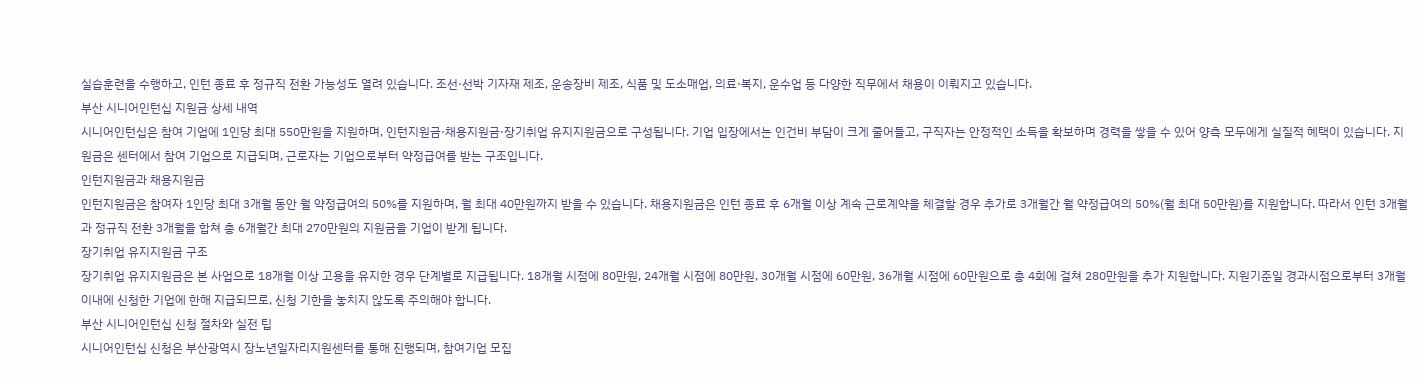실습훈련을 수행하고, 인턴 종료 후 정규직 전환 가능성도 열려 있습니다. 조선·선박 기자재 제조, 운송장비 제조, 식품 및 도소매업, 의료·복지, 운수업 등 다양한 직무에서 채용이 이뤄지고 있습니다.
부산 시니어인턴십 지원금 상세 내역
시니어인턴십은 참여 기업에 1인당 최대 550만원을 지원하며, 인턴지원금·채용지원금·장기취업 유지지원금으로 구성됩니다. 기업 입장에서는 인건비 부담이 크게 줄어들고, 구직자는 안정적인 소득을 확보하며 경력을 쌓을 수 있어 양측 모두에게 실질적 혜택이 있습니다. 지원금은 센터에서 참여 기업으로 지급되며, 근로자는 기업으로부터 약정급여를 받는 구조입니다.
인턴지원금과 채용지원금
인턴지원금은 참여자 1인당 최대 3개월 동안 월 약정급여의 50%를 지원하며, 월 최대 40만원까지 받을 수 있습니다. 채용지원금은 인턴 종료 후 6개월 이상 계속 근로계약을 체결할 경우 추가로 3개월간 월 약정급여의 50%(월 최대 50만원)를 지원합니다. 따라서 인턴 3개월과 정규직 전환 3개월을 합쳐 총 6개월간 최대 270만원의 지원금을 기업이 받게 됩니다.
장기취업 유지지원금 구조
장기취업 유지지원금은 본 사업으로 18개월 이상 고용을 유지한 경우 단계별로 지급됩니다. 18개월 시점에 80만원, 24개월 시점에 80만원, 30개월 시점에 60만원, 36개월 시점에 60만원으로 총 4회에 걸쳐 280만원을 추가 지원합니다. 지원기준일 경과시점으로부터 3개월 이내에 신청한 기업에 한해 지급되므로, 신청 기한을 놓치지 않도록 주의해야 합니다.
부산 시니어인턴십 신청 절차와 실전 팁
시니어인턴십 신청은 부산광역시 장노년일자리지원센터를 통해 진행되며, 참여기업 모집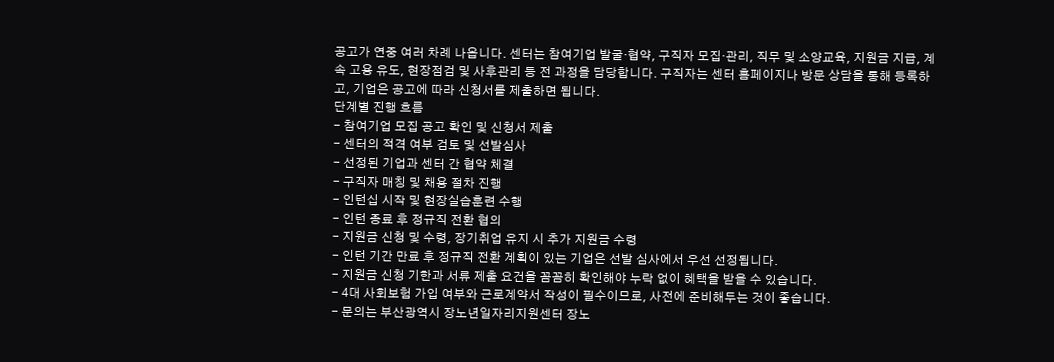공고가 연중 여러 차례 나옵니다. 센터는 참여기업 발굴·협약, 구직자 모집·관리, 직무 및 소양교육, 지원금 지급, 계속 고용 유도, 현장점검 및 사후관리 등 전 과정을 담당합니다. 구직자는 센터 홈페이지나 방문 상담을 통해 등록하고, 기업은 공고에 따라 신청서를 제출하면 됩니다.
단계별 진행 흐름
- 참여기업 모집 공고 확인 및 신청서 제출
- 센터의 적격 여부 검토 및 선발심사
- 선정된 기업과 센터 간 협약 체결
- 구직자 매칭 및 채용 절차 진행
- 인턴십 시작 및 현장실습훈련 수행
- 인턴 종료 후 정규직 전환 협의
- 지원금 신청 및 수령, 장기취업 유지 시 추가 지원금 수령
- 인턴 기간 만료 후 정규직 전환 계획이 있는 기업은 선발 심사에서 우선 선정됩니다.
- 지원금 신청 기한과 서류 제출 요건을 꼼꼼히 확인해야 누락 없이 혜택을 받을 수 있습니다.
- 4대 사회보험 가입 여부와 근로계약서 작성이 필수이므로, 사전에 준비해두는 것이 좋습니다.
- 문의는 부산광역시 장노년일자리지원센터 장노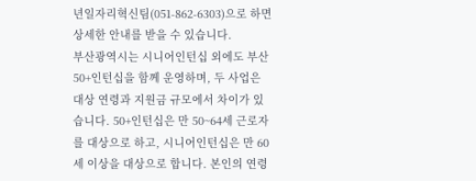년일자리혁신팀(051-862-6303)으로 하면 상세한 안내를 받을 수 있습니다.
부산광역시는 시니어인턴십 외에도 부산 50+인턴십을 함께 운영하며, 두 사업은 대상 연령과 지원금 규모에서 차이가 있습니다. 50+인턴십은 만 50~64세 근로자를 대상으로 하고, 시니어인턴십은 만 60세 이상을 대상으로 합니다. 본인의 연령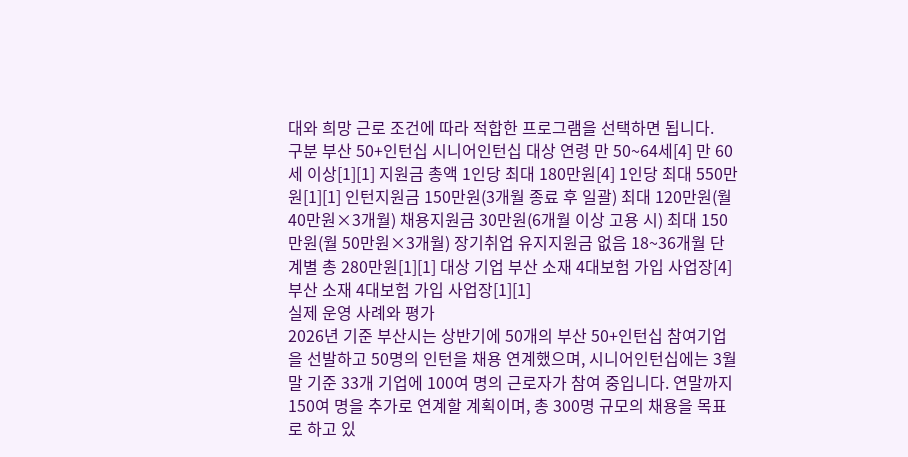대와 희망 근로 조건에 따라 적합한 프로그램을 선택하면 됩니다.
구분 부산 50+인턴십 시니어인턴십 대상 연령 만 50~64세[4] 만 60세 이상[1][1] 지원금 총액 1인당 최대 180만원[4] 1인당 최대 550만원[1][1] 인턴지원금 150만원(3개월 종료 후 일괄) 최대 120만원(월 40만원×3개월) 채용지원금 30만원(6개월 이상 고용 시) 최대 150만원(월 50만원×3개월) 장기취업 유지지원금 없음 18~36개월 단계별 총 280만원[1][1] 대상 기업 부산 소재 4대보험 가입 사업장[4] 부산 소재 4대보험 가입 사업장[1][1]
실제 운영 사례와 평가
2026년 기준 부산시는 상반기에 50개의 부산 50+인턴십 참여기업을 선발하고 50명의 인턴을 채용 연계했으며, 시니어인턴십에는 3월 말 기준 33개 기업에 100여 명의 근로자가 참여 중입니다. 연말까지 150여 명을 추가로 연계할 계획이며, 총 300명 규모의 채용을 목표로 하고 있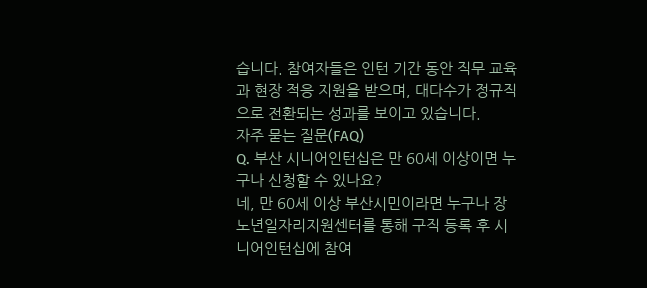습니다. 참여자들은 인턴 기간 동안 직무 교육과 현장 적응 지원을 받으며, 대다수가 정규직으로 전환되는 성과를 보이고 있습니다.
자주 묻는 질문(FAQ)
Q. 부산 시니어인턴십은 만 60세 이상이면 누구나 신청할 수 있나요?
네, 만 60세 이상 부산시민이라면 누구나 장노년일자리지원센터를 통해 구직 등록 후 시니어인턴십에 참여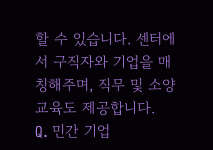할 수 있습니다. 센터에서 구직자와 기업을 매칭해주며, 직무 및 소양교육도 제공합니다.
Q. 민간 기업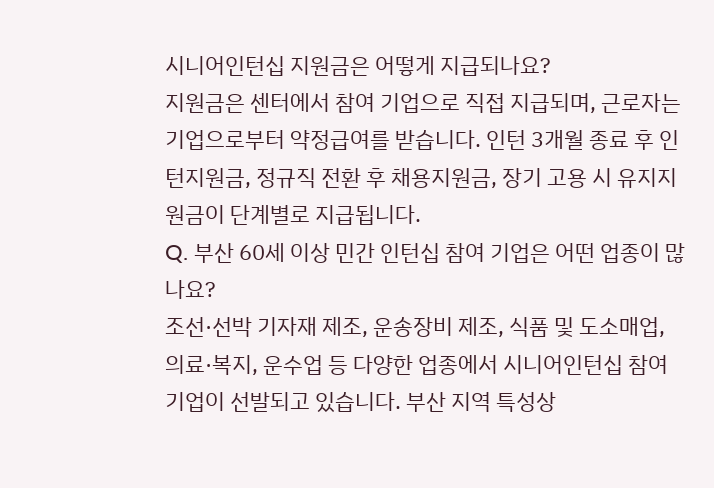시니어인턴십 지원금은 어떻게 지급되나요?
지원금은 센터에서 참여 기업으로 직접 지급되며, 근로자는 기업으로부터 약정급여를 받습니다. 인턴 3개월 종료 후 인턴지원금, 정규직 전환 후 채용지원금, 장기 고용 시 유지지원금이 단계별로 지급됩니다.
Q. 부산 60세 이상 민간 인턴십 참여 기업은 어떤 업종이 많나요?
조선·선박 기자재 제조, 운송장비 제조, 식품 및 도소매업, 의료·복지, 운수업 등 다양한 업종에서 시니어인턴십 참여 기업이 선발되고 있습니다. 부산 지역 특성상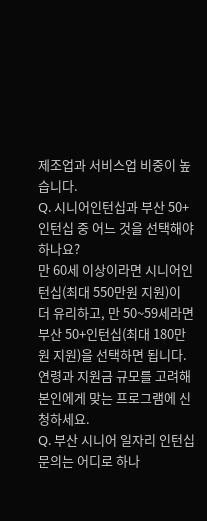제조업과 서비스업 비중이 높습니다.
Q. 시니어인턴십과 부산 50+인턴십 중 어느 것을 선택해야 하나요?
만 60세 이상이라면 시니어인턴십(최대 550만원 지원)이 더 유리하고, 만 50~59세라면 부산 50+인턴십(최대 180만원 지원)을 선택하면 됩니다. 연령과 지원금 규모를 고려해 본인에게 맞는 프로그램에 신청하세요.
Q. 부산 시니어 일자리 인턴십 문의는 어디로 하나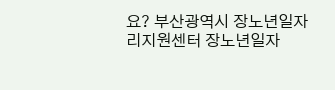요? 부산광역시 장노년일자리지원센터 장노년일자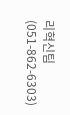리혁신팀(051-862-6303)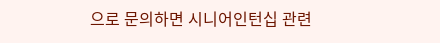으로 문의하면 시니어인턴십 관련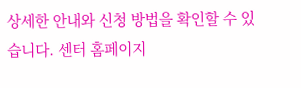상세한 안내와 신청 방법을 확인할 수 있습니다. 센터 홈페이지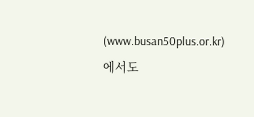(www.busan50plus.or.kr)에서도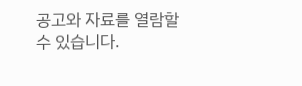공고와 자료를 열람할 수 있습니다.